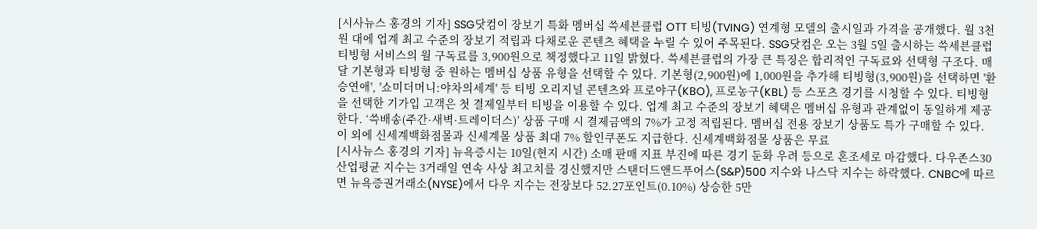[시사뉴스 홍경의 기자] SSG닷컴이 장보기 특화 멤버십 쓱세븐클럽 OTT 티빙(TVING) 연계형 모델의 출시일과 가격을 공개했다. 월 3천원 대에 업계 최고 수준의 장보기 적립과 다채로운 콘텐츠 혜택을 누릴 수 있어 주목된다. SSG닷컴은 오는 3월 5일 출시하는 쓱세븐클럽 티빙형 서비스의 월 구독료를 3,900원으로 책정했다고 11일 밝혔다. 쓱세븐클럽의 가장 큰 특징은 합리적인 구독료와 선택형 구조다. 매달 기본형과 티빙형 중 원하는 멤버십 상품 유형을 선택할 수 있다. 기본형(2,900원)에 1,000원을 추가해 티빙형(3,900원)을 선택하면 '환승연애', '쇼미더머니:야차의세계' 등 티빙 오리지널 콘텐츠와 프로야구(KBO), 프로농구(KBL) 등 스포츠 경기를 시청할 수 있다. 티빙형을 선택한 기가입 고객은 첫 결제일부터 티빙을 이용할 수 있다. 업계 최고 수준의 장보기 혜택은 멤버십 유형과 관계없이 동일하게 제공한다. ‘쓱배송(주간·새벽·트레이더스)’ 상품 구매 시 결제금액의 7%가 고정 적립된다. 멤버십 전용 장보기 상품도 특가 구매할 수 있다. 이 외에 신세계백화점몰과 신세계몰 상품 최대 7% 할인쿠폰도 지급한다. 신세계백화점몰 상품은 무료
[시사뉴스 홍경의 기자] 뉴욕증시는 10일(현지 시간) 소매 판매 지표 부진에 따른 경기 둔화 우려 등으로 혼조세로 마감했다. 다우존스30산업평균 지수는 3거래일 연속 사상 최고치를 경신했지만 스탠더드앤드푸어스(S&P)500 지수와 나스닥 지수는 하락했다. CNBC에 따르면 뉴욕증권거래소(NYSE)에서 다우 지수는 전장보다 52.27포인트(0.10%) 상승한 5만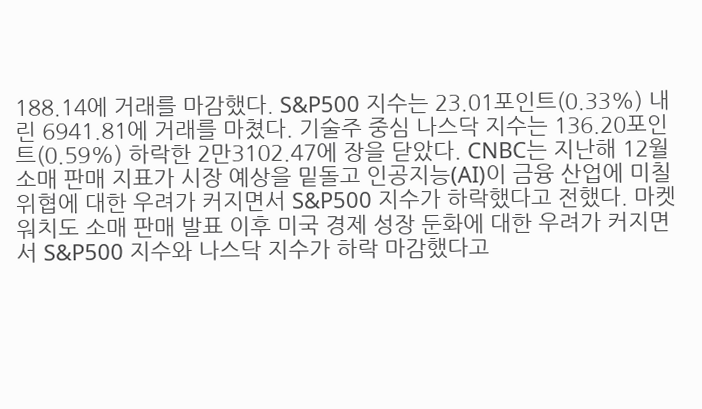188.14에 거래를 마감했다. S&P500 지수는 23.01포인트(0.33%) 내린 6941.81에 거래를 마쳤다. 기술주 중심 나스닥 지수는 136.20포인트(0.59%) 하락한 2만3102.47에 장을 닫았다. CNBC는 지난해 12월 소매 판매 지표가 시장 예상을 밑돌고 인공지능(AI)이 금융 산업에 미칠 위협에 대한 우려가 커지면서 S&P500 지수가 하락했다고 전했다. 마켓워치도 소매 판매 발표 이후 미국 경제 성장 둔화에 대한 우려가 커지면서 S&P500 지수와 나스닥 지수가 하락 마감했다고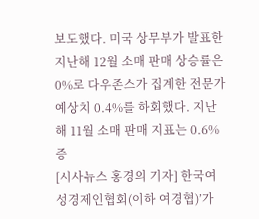보도했다. 미국 상무부가 발표한 지난해 12월 소매 판매 상승률은 0%로 다우존스가 집계한 전문가 예상치 0.4%를 하회했다. 지난해 11월 소매 판매 지표는 0.6% 증
[시사뉴스 홍경의 기자] 한국여성경제인협회(이하 여경협)’가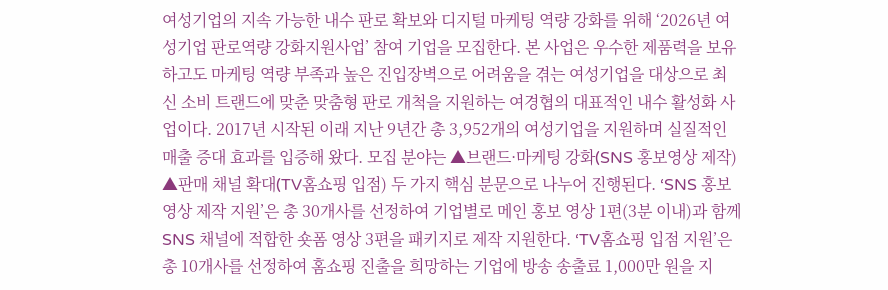여성기업의 지속 가능한 내수 판로 확보와 디지털 마케팅 역량 강화를 위해 ‘2026년 여성기업 판로역량 강화지원사업’ 참여 기업을 모집한다. 본 사업은 우수한 제품력을 보유하고도 마케팅 역량 부족과 높은 진입장벽으로 어려움을 겪는 여성기업을 대상으로 최신 소비 트랜드에 맞춘 맞춤형 판로 개척을 지원하는 여경협의 대표적인 내수 활성화 사업이다. 2017년 시작된 이래 지난 9년간 총 3,952개의 여성기업을 지원하며 실질적인 매출 증대 효과를 입증해 왔다. 모집 분야는 ▲브랜드·마케팅 강화(SNS 홍보영상 제작) ▲판매 채널 확대(TV홈쇼핑 입점) 두 가지 핵심 분문으로 나누어 진행된다. ‘SNS 홍보 영상 제작 지원’은 총 30개사를 선정하여 기업별로 메인 홍보 영상 1편(3분 이내)과 함께 SNS 채널에 적합한 숏폼 영상 3편을 패키지로 제작 지원한다. ‘TV홈쇼핑 입점 지원’은 총 10개사를 선정하여 홈쇼핑 진출을 희망하는 기업에 방송 송출료 1,000만 원을 지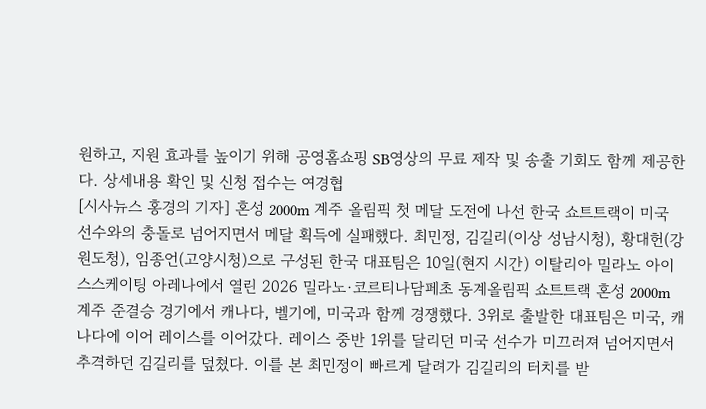원하고, 지원 효과를 높이기 위해 공영홈쇼핑 SB영상의 무료 제작 및 송출 기회도 함께 제공한다. 상세내용 확인 및 신청 접수는 여경협
[시사뉴스 홍경의 기자] 혼성 2000m 계주 올림픽 첫 메달 도전에 나선 한국 쇼트트랙이 미국 선수와의 충돌로 넘어지면서 메달 획득에 실패했다. 최민정, 김길리(이상 성남시청), 황대헌(강원도청), 임종언(고양시청)으로 구성된 한국 대표팀은 10일(현지 시간) 이탈리아 밀라노 아이스스케이팅 아레나에서 열린 2026 밀라노·코르티나담페초 동계올림픽 쇼트트랙 혼성 2000m 계주 준결승 경기에서 캐나다, 벨기에, 미국과 함께 경쟁했다. 3위로 출발한 대표팀은 미국, 캐나다에 이어 레이스를 이어갔다. 레이스 중반 1위를 달리던 미국 선수가 미끄러져 넘어지면서 추격하던 김길리를 덮쳤다. 이를 본 최민정이 빠르게 달려가 김길리의 터치를 받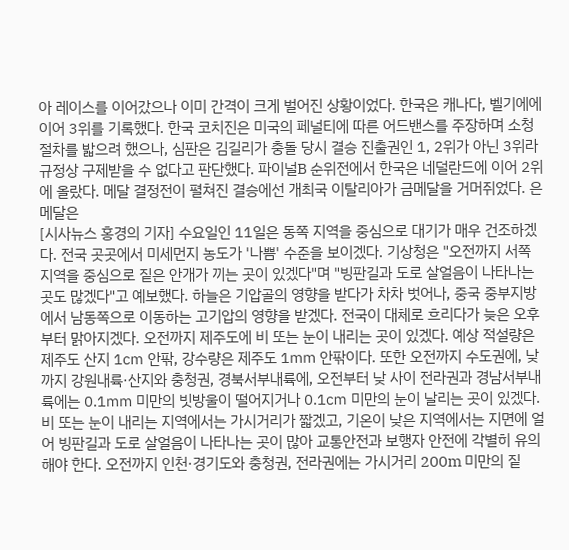아 레이스를 이어갔으나 이미 간격이 크게 벌어진 상황이었다. 한국은 캐나다, 벨기에에 이어 3위를 기록했다. 한국 코치진은 미국의 페널티에 따른 어드밴스를 주장하며 소청 절차를 밟으려 했으나, 심판은 김길리가 충돌 당시 결승 진출권인 1, 2위가 아닌 3위라 규정상 구제받을 수 없다고 판단했다. 파이널B 순위전에서 한국은 네덜란드에 이어 2위에 올랐다. 메달 결정전이 펼쳐진 결승에선 개최국 이탈리아가 금메달을 거머쥐었다. 은메달은
[시사뉴스 홍경의 기자] 수요일인 11일은 동쪽 지역을 중심으로 대기가 매우 건조하겠다. 전국 곳곳에서 미세먼지 농도가 '나쁨' 수준을 보이겠다. 기상청은 "오전까지 서쪽 지역을 중심으로 짙은 안개가 끼는 곳이 있겠다"며 "빙판길과 도로 살얼음이 나타나는 곳도 많겠다"고 예보했다. 하늘은 기압골의 영향을 받다가 차차 벗어나, 중국 중부지방에서 남동쪽으로 이동하는 고기압의 영향을 받겠다. 전국이 대체로 흐리다가 늦은 오후부터 맑아지겠다. 오전까지 제주도에 비 또는 눈이 내리는 곳이 있겠다. 예상 적설량은 제주도 산지 1㎝ 안팎, 강수량은 제주도 1㎜ 안팎이다. 또한 오전까지 수도권에, 낮까지 강원내륙·산지와 충청권, 경북서부내륙에, 오전부터 낮 사이 전라권과 경남서부내륙에는 0.1㎜ 미만의 빗방울이 떨어지거나 0.1㎝ 미만의 눈이 날리는 곳이 있겠다. 비 또는 눈이 내리는 지역에서는 가시거리가 짧겠고, 기온이 낮은 지역에서는 지면에 얼어 빙판길과 도로 살얼음이 나타나는 곳이 많아 교통안전과 보행자 안전에 각별히 유의해야 한다. 오전까지 인천·경기도와 충청권, 전라권에는 가시거리 200m 미만의 짙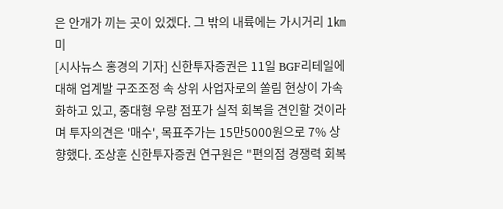은 안개가 끼는 곳이 있겠다. 그 밖의 내륙에는 가시거리 1㎞ 미
[시사뉴스 홍경의 기자] 신한투자증권은 11일 BGF리테일에 대해 업계발 구조조정 속 상위 사업자로의 쏠림 현상이 가속화하고 있고, 중대형 우량 점포가 실적 회복을 견인할 것이라며 투자의견은 '매수', 목표주가는 15만5000원으로 7% 상향했다. 조상훈 신한투자증권 연구원은 "편의점 경쟁력 회복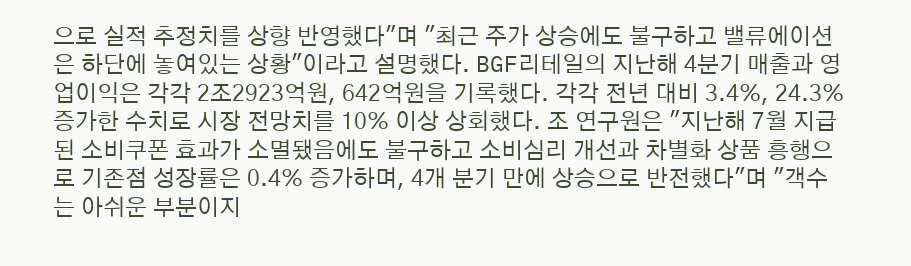으로 실적 추정치를 상향 반영했다"며 "최근 주가 상승에도 불구하고 밸류에이션은 하단에 놓여있는 상황"이라고 설명했다. BGF리테일의 지난해 4분기 매출과 영업이익은 각각 2조2923억원, 642억원을 기록했다. 각각 전년 대비 3.4%, 24.3% 증가한 수치로 시장 전망치를 10% 이상 상회했다. 조 연구원은 "지난해 7월 지급된 소비쿠폰 효과가 소멸됐음에도 불구하고 소비심리 개선과 차별화 상품 흥행으로 기존점 성장률은 0.4% 증가하며, 4개 분기 만에 상승으로 반전했다"며 "객수는 아쉬운 부분이지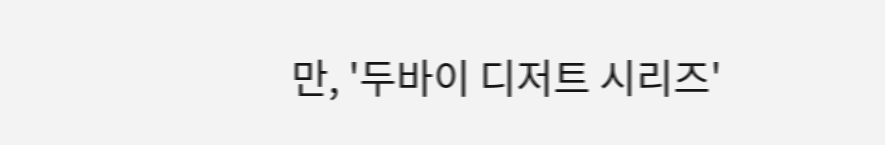만, '두바이 디저트 시리즈'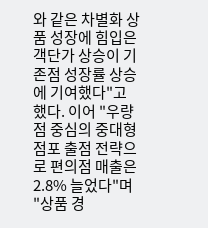와 같은 차별화 상품 성장에 힘입은 객단가 상승이 기존점 성장률 상승에 기여했다"고 했다. 이어 "우량점 중심의 중대형 점포 출점 전략으로 편의점 매출은 2.8% 늘었다"며 "상품 경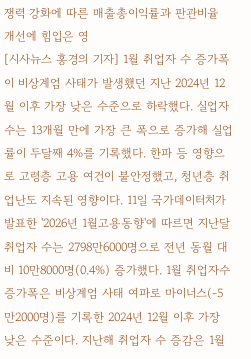쟁력 강화에 따른 매출총이익률과 판관비율 개선에 힘입은 영
[시사뉴스 홍경의 기자] 1월 취업자 수 증가폭이 비상계엄 사태가 발생횄던 지난 2024년 12월 이후 가장 낮은 수준으로 하락했다. 실업자수는 13개월 만에 가장 큰 폭으로 증가해 실업률이 두달째 4%를 기록했다. 한파 등 영향으로 고령층 고용 여건이 불안정했고, 청년층 취업난도 지속된 영향이다. 11일 국가데이터처가 발표한 '2026년 1월고용동향'에 따르면 지난달 취업자 수는 2798만6000명으로 전년 동월 대비 10만8000명(0.4%) 증가했다. 1월 취업자수 증가폭은 비상계엄 사태 여파로 마이너스(-5만2000명)를 기록한 2024년 12월 이후 가장 낮은 수준이다. 지난해 취업자 수 증감은 1월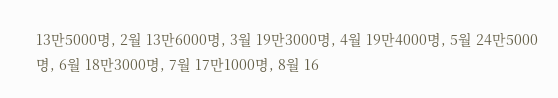13만5000명, 2월 13만6000명, 3월 19만3000명, 4월 19만4000명, 5월 24만5000명, 6월 18만3000명, 7월 17만1000명, 8월 16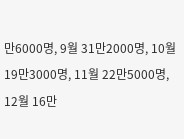만6000명, 9월 31만2000명, 10월 19만3000명, 11월 22만5000명, 12월 16만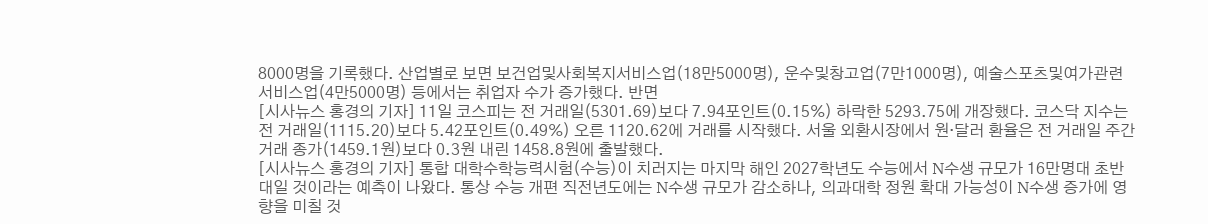8000명을 기록했다. 산업별로 보면 보건업및사회복지서비스업(18만5000명), 운수및창고업(7만1000명), 예술스포츠및여가관련서비스업(4만5000명) 등에서는 취업자 수가 증가했다. 반면
[시사뉴스 홍경의 기자] 11일 코스피는 전 거래일(5301.69)보다 7.94포인트(0.15%) 하락한 5293.75에 개장했다. 코스닥 지수는 전 거래일(1115.20)보다 5.42포인트(0.49%) 오른 1120.62에 거래를 시작했다. 서울 외환시장에서 원·달러 환율은 전 거래일 주간거래 종가(1459.1원)보다 0.3원 내린 1458.8원에 출발했다.
[시사뉴스 홍경의 기자] 통합 대학수학능력시험(수능)이 치러지는 마지막 해인 2027학년도 수능에서 N수생 규모가 16만명대 초반대일 것이라는 예측이 나왔다. 통상 수능 개편 직전년도에는 N수생 규모가 감소하나, 의과대학 정원 확대 가능성이 N수생 증가에 영향을 미칠 것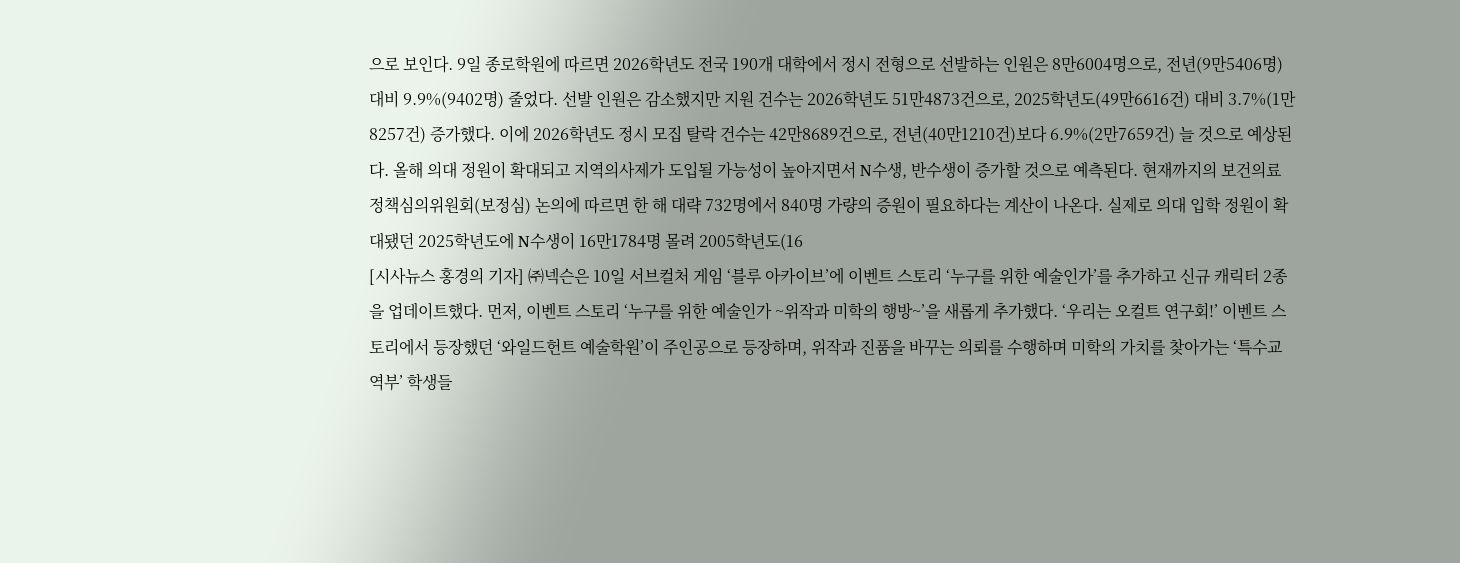으로 보인다. 9일 종로학원에 따르면 2026학년도 전국 190개 대학에서 정시 전형으로 선발하는 인원은 8만6004명으로, 전년(9만5406명) 대비 9.9%(9402명) 줄었다. 선발 인원은 감소했지만 지원 건수는 2026학년도 51만4873건으로, 2025학년도(49만6616건) 대비 3.7%(1만8257건) 증가했다. 이에 2026학년도 정시 모집 탈락 건수는 42만8689건으로, 전년(40만1210건)보다 6.9%(2만7659건) 늘 것으로 예상된다. 올해 의대 정원이 확대되고 지역의사제가 도입될 가능성이 높아지면서 N수생, 반수생이 증가할 것으로 예측된다. 현재까지의 보건의료정책심의위원회(보정심) 논의에 따르면 한 해 대략 732명에서 840명 가량의 증원이 필요하다는 계산이 나온다. 실제로 의대 입학 정원이 확대됐던 2025학년도에 N수생이 16만1784명 몰려 2005학년도(16
[시사뉴스 홍경의 기자] ㈜넥슨은 10일 서브컬처 게임 ‘블루 아카이브’에 이벤트 스토리 ‘누구를 위한 예술인가’를 추가하고 신규 캐릭터 2종을 업데이트했다. 먼저, 이벤트 스토리 ‘누구를 위한 예술인가 ~위작과 미학의 행방~’을 새롭게 추가했다. ‘우리는 오컬트 연구회!’ 이벤트 스토리에서 등장했던 ‘와일드헌트 예술학원’이 주인공으로 등장하며, 위작과 진품을 바꾸는 의뢰를 수행하며 미학의 가치를 찾아가는 ‘특수교역부’ 학생들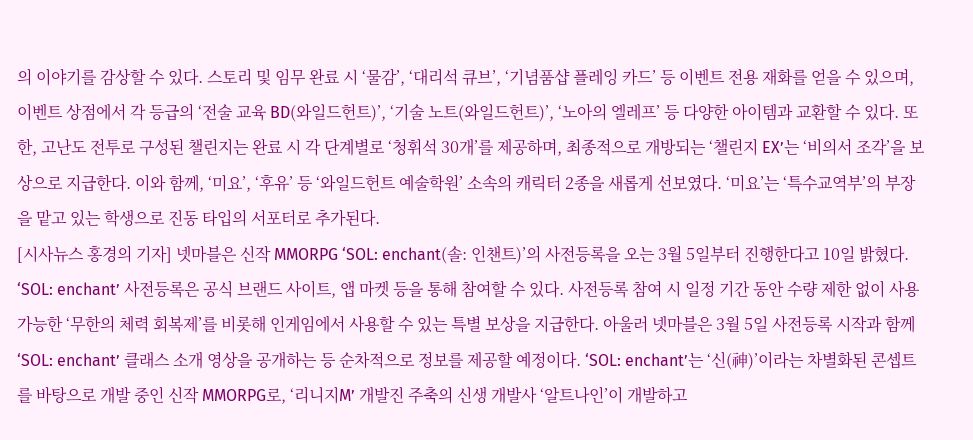의 이야기를 감상할 수 있다. 스토리 및 임무 완료 시 ‘물감’, ‘대리석 큐브’, ‘기념품샵 플레잉 카드’ 등 이벤트 전용 재화를 얻을 수 있으며, 이벤트 상점에서 각 등급의 ‘전술 교육 BD(와일드헌트)’, ‘기술 노트(와일드헌트)’, ‘노아의 엘레프’ 등 다양한 아이템과 교환할 수 있다. 또한, 고난도 전투로 구성된 챌린지는 완료 시 각 단계별로 ‘청휘석 30개’를 제공하며, 최종적으로 개방되는 ‘챌린지 EX’는 ‘비의서 조각’을 보상으로 지급한다. 이와 함께, ‘미요’, ‘후유’ 등 ‘와일드헌트 예술학원’ 소속의 캐릭터 2종을 새롭게 선보였다. ‘미요’는 ‘특수교역부’의 부장을 맡고 있는 학생으로 진동 타입의 서포터로 추가된다.
[시사뉴스 홍경의 기자] 넷마블은 신작 MMORPG ‘SOL: enchant(솔: 인챈트)’의 사전등록을 오는 3월 5일부터 진행한다고 10일 밝혔다. ‘SOL: enchant’ 사전등록은 공식 브랜드 사이트, 앱 마켓 등을 통해 참여할 수 있다. 사전등록 참여 시 일정 기간 동안 수량 제한 없이 사용 가능한 ‘무한의 체력 회복제’를 비롯해 인게임에서 사용할 수 있는 특별 보상을 지급한다. 아울러 넷마블은 3월 5일 사전등록 시작과 함께 ‘SOL: enchant’ 클래스 소개 영상을 공개하는 등 순차적으로 정보를 제공할 예정이다. ‘SOL: enchant’는 ‘신(神)’이라는 차별화된 콘셉트를 바탕으로 개발 중인 신작 MMORPG로, ‘리니지M’ 개발진 주축의 신생 개발사 ‘알트나인’이 개발하고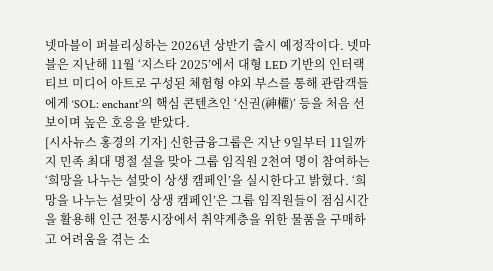넷마블이 퍼블리싱하는 2026년 상반기 출시 예정작이다. 넷마블은 지난해 11월 ‘지스타 2025’에서 대형 LED 기반의 인터랙티브 미디어 아트로 구성된 체험형 야외 부스를 통해 관람객들에게 ‘SOL: enchant’의 핵심 콘텐츠인 ‘신권(神權)’ 등을 처음 선보이며 높은 호응을 받았다.
[시사뉴스 홍경의 기자] 신한금융그룹은 지난 9일부터 11일까지 민족 최대 명절 설을 맞아 그룹 임직원 2천여 명이 참여하는 ‘희망을 나누는 설맞이 상생 캠페인’을 실시한다고 밝혔다. ‘희망을 나누는 설맞이 상생 캠페인’은 그룹 임직원들이 점심시간을 활용해 인근 전통시장에서 취약계층을 위한 물품을 구매하고 어려움을 겪는 소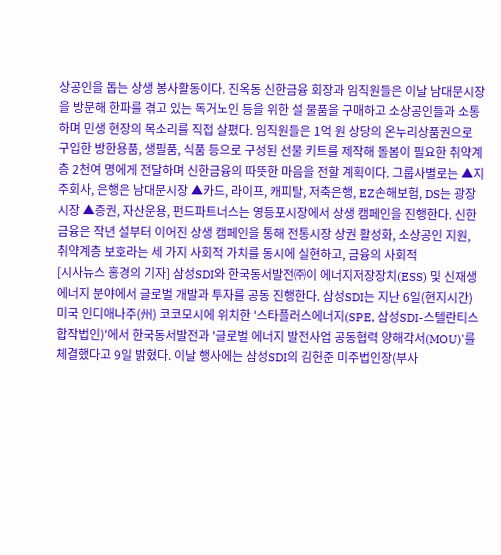상공인을 돕는 상생 봉사활동이다. 진옥동 신한금융 회장과 임직원들은 이날 남대문시장을 방문해 한파를 겪고 있는 독거노인 등을 위한 설 물품을 구매하고 소상공인들과 소통하며 민생 현장의 목소리를 직접 살폈다. 임직원들은 1억 원 상당의 온누리상품권으로 구입한 방한용품, 생필품, 식품 등으로 구성된 선물 키트를 제작해 돌봄이 필요한 취약계층 2천여 명에게 전달하며 신한금융의 따뜻한 마음을 전할 계획이다. 그룹사별로는 ▲지주회사, 은행은 남대문시장 ▲카드, 라이프, 캐피탈, 저축은행, EZ손해보험, DS는 광장시장 ▲증권, 자산운용, 펀드파트너스는 영등포시장에서 상생 캠페인을 진행한다. 신한금융은 작년 설부터 이어진 상생 캠페인을 통해 전통시장 상권 활성화, 소상공인 지원, 취약계층 보호라는 세 가지 사회적 가치를 동시에 실현하고, 금융의 사회적
[시사뉴스 홍경의 기자] 삼성SDI와 한국동서발전㈜이 에너지저장장치(ESS) 및 신재생 에너지 분야에서 글로벌 개발과 투자를 공동 진행한다. 삼성SDI는 지난 6일(현지시간) 미국 인디애나주(州) 코코모시에 위치한 '스타플러스에너지(SPE, 삼성SDI-스텔란티스 합작법인)'에서 한국동서발전과 '글로벌 에너지 발전사업 공동협력 양해각서(MOU)'를 체결했다고 9일 밝혔다. 이날 행사에는 삼성SDI의 김헌준 미주법인장(부사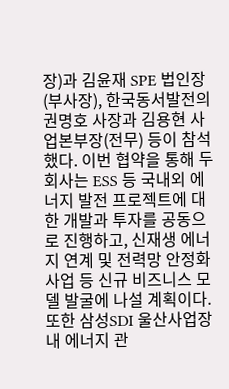장)과 김윤재 SPE 법인장(부사장), 한국동서발전의 권명호 사장과 김용현 사업본부장(전무) 등이 참석했다. 이번 협약을 통해 두 회사는 ESS 등 국내외 에너지 발전 프로젝트에 대한 개발과 투자를 공동으로 진행하고, 신재생 에너지 연계 및 전력망 안정화 사업 등 신규 비즈니스 모델 발굴에 나설 계획이다. 또한 삼성SDI 울산사업장 내 에너지 관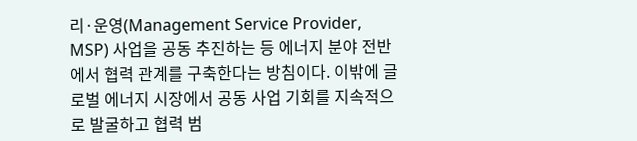리·운영(Management Service Provider, MSP) 사업을 공동 추진하는 등 에너지 분야 전반에서 협력 관계를 구축한다는 방침이다. 이밖에 글로벌 에너지 시장에서 공동 사업 기회를 지속적으로 발굴하고 협력 범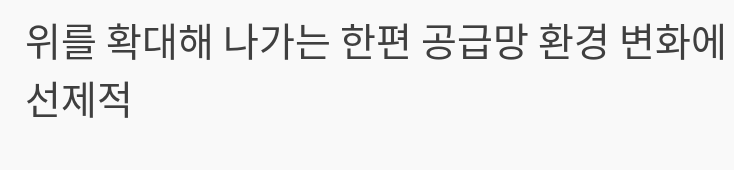위를 확대해 나가는 한편 공급망 환경 변화에 선제적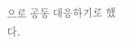으로 공동 대응하기로 했다.